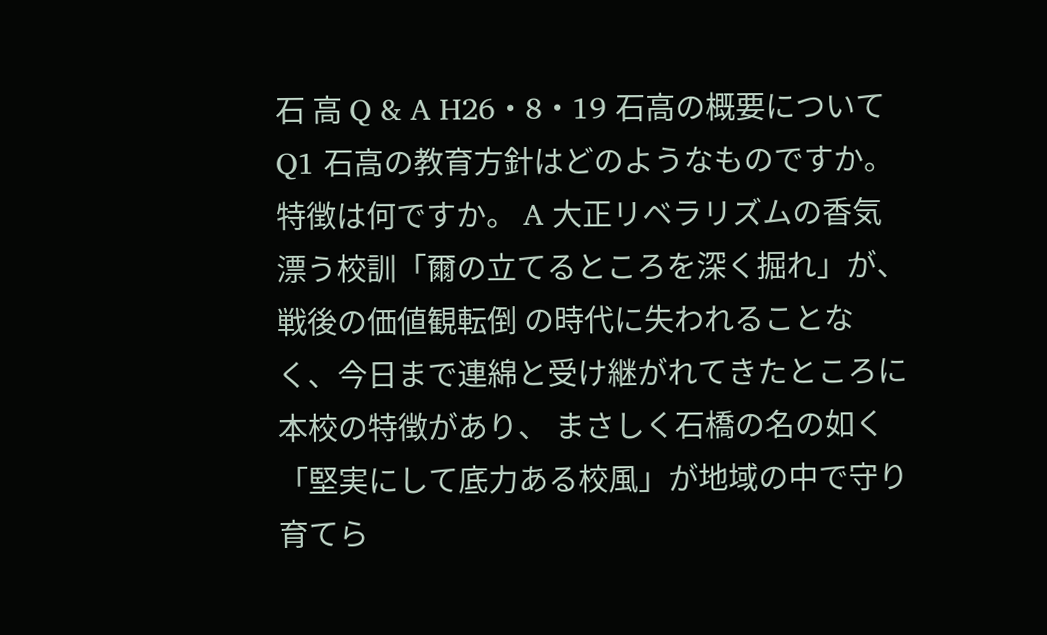石 高 Q & A H26・8・19 石高の概要について Q1 石高の教育方針はどのようなものですか。特徴は何ですか。 A 大正リベラリズムの香気漂う校訓「爾の立てるところを深く掘れ」が、戦後の価値観転倒 の時代に失われることなく、今日まで連綿と受け継がれてきたところに本校の特徴があり、 まさしく石橋の名の如く「堅実にして底力ある校風」が地域の中で守り育てら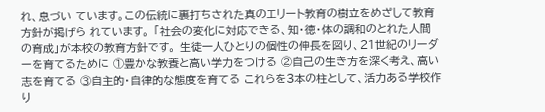れ、息づい ています。この伝統に裏打ちされた真のエリート教育の樹立をめざして教育方針が掲げら れています。 「社会の変化に対応できる、知・徳・体の調和のとれた人間の育成」が本校の教育方針です。 生徒一人ひとりの個性の伸長を図り、21世紀のリーダーを育てるために ①豊かな教養と高い学力をつける ②自己の生き方を深く考え、高い志を育てる ③自主的・自律的な態度を育てる これらを3本の柱として、活力ある学校作り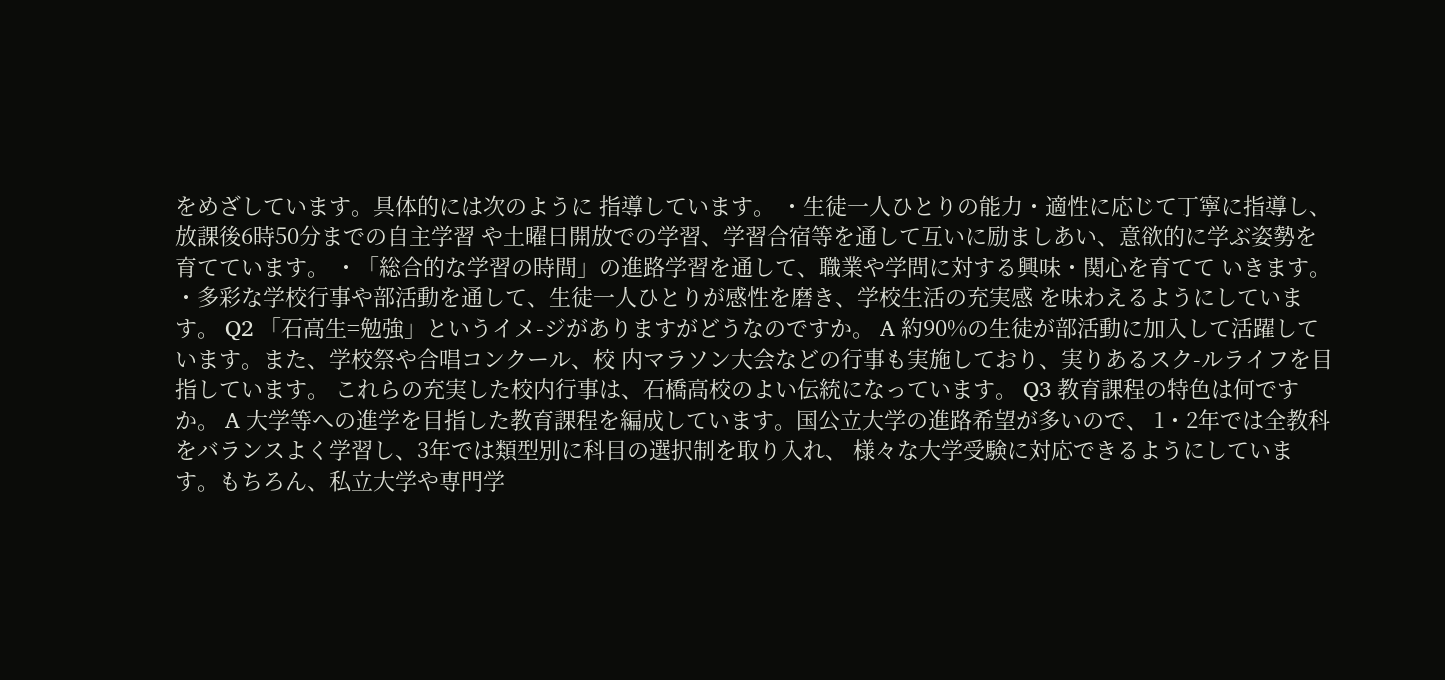をめざしています。具体的には次のように 指導しています。 ・生徒一人ひとりの能力・適性に応じて丁寧に指導し、放課後6時50分までの自主学習 や土曜日開放での学習、学習合宿等を通して互いに励ましあい、意欲的に学ぶ姿勢を 育てています。 ・「総合的な学習の時間」の進路学習を通して、職業や学問に対する興味・関心を育てて いきます。 ・多彩な学校行事や部活動を通して、生徒一人ひとりが感性を磨き、学校生活の充実感 を味わえるようにしています。 Q2 「石高生=勉強」というイメ-ジがありますがどうなのですか。 A 約90%の生徒が部活動に加入して活躍しています。また、学校祭や合唱コンクール、校 内マラソン大会などの行事も実施しており、実りあるスク-ルライフを目指しています。 これらの充実した校内行事は、石橋高校のよい伝統になっています。 Q3 教育課程の特色は何ですか。 A 大学等への進学を目指した教育課程を編成しています。国公立大学の進路希望が多いので、 1・2年では全教科をバランスよく学習し、3年では類型別に科目の選択制を取り入れ、 様々な大学受験に対応できるようにしています。もちろん、私立大学や専門学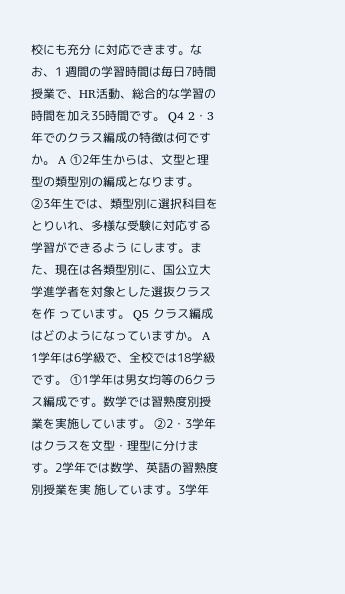校にも充分 に対応できます。なお、1 週間の学習時間は毎日7時間授業で、HR活動、総合的な学習の 時間を加え35時間です。 Q4 2・3年でのクラス編成の特徴は何ですか。 A ①2年生からは、文型と理型の類型別の編成となります。 ②3年生では、類型別に選択科目をとりいれ、多様な受験に対応する学習ができるよう にします。また、現在は各類型別に、国公立大学進学者を対象とした選抜クラスを作 っています。 Q5 クラス編成はどのようになっていますか。 A 1学年は6学級で、全校では18学級です。 ①1学年は男女均等の6クラス編成です。数学では習熟度別授業を実施しています。 ②2・3学年はクラスを文型・理型に分けます。2学年では数学、英語の習熟度別授業を実 施しています。3学年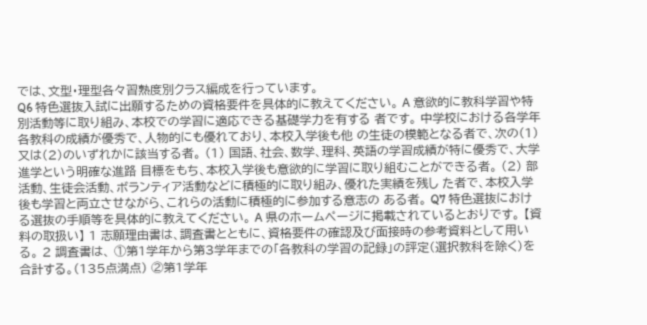では、文型・理型各々習熟度別クラス編成を行っています。
Q6 特色選抜入試に出願するための資格要件を具体的に教えてください。 A 意欲的に教科学習や特別活動等に取り組み、本校での学習に適応できる基礎学力を有する 者です。 中学校における各学年各教科の成績が優秀で、人物的にも優れており、本校入学後も他 の生徒の模範となる者で、次の(1)又は(2)のいずれかに該当する者。 (1) 国語、社会、数学、理科、英語の学習成績が特に優秀で、大学進学という明確な進路 目標をもち、本校入学後も意欲的に学習に取り組むことができる者。 (2) 部活動、生徒会活動、ボランティア活動などに積極的に取り組み、優れた実績を残し た者で、本校入学後も学習と両立させながら、これらの活動に積極的に参加する意志の ある者。 Q7 特色選抜における選抜の手順等を具体的に教えてください。 A 県のホームページに掲載されているとおりです。 【資料の取扱い】 1 志願理由書は、調査書とともに、資格要件の確認及び面接時の参考資料として用いる。 2 調査書は、 ①第1学年から第3学年までの「各教科の学習の記録」の評定(選択教科を除く)を 合計する。(135点満点) ②第1学年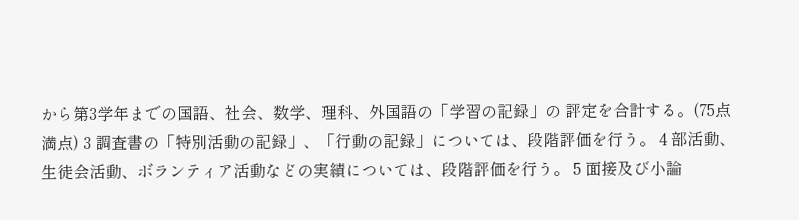から第3学年までの国語、社会、数学、理科、外国語の「学習の記録」の 評定を合計する。(75点満点) 3 調査書の「特別活動の記録」、「行動の記録」については、段階評価を行う。 4 部活動、生徒会活動、ボランティア活動などの実績については、段階評価を行う。 5 面接及び小論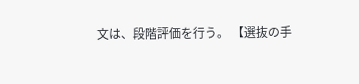文は、段階評価を行う。 【選抜の手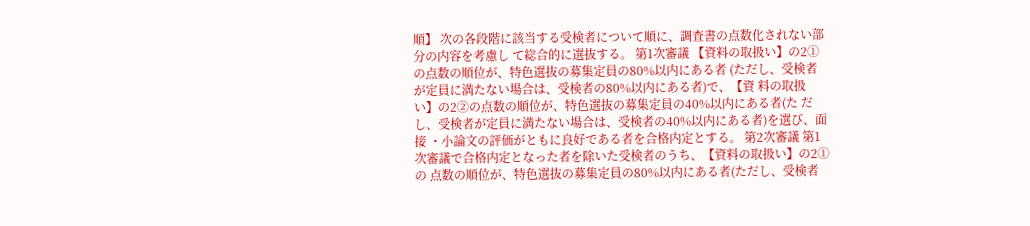順】 次の各段階に該当する受検者について順に、調査書の点数化されない部分の内容を考慮し て総合的に選抜する。 第1次審議 【資料の取扱い】の2①の点数の順位が、特色選抜の募集定員の80%以内にある者 (ただし、受検者が定員に満たない場合は、受検者の80%以内にある者)で、【資 料の取扱い】の2②の点数の順位が、特色選抜の募集定員の40%以内にある者(た だし、受検者が定員に満たない場合は、受検者の40%以内にある者)を選び、面接 ・小論文の評価がともに良好である者を合格内定とする。 第2次審議 第1次審議で合格内定となった者を除いた受検者のうち、【資料の取扱い】の2①の 点数の順位が、特色選抜の募集定員の80%以内にある者(ただし、受検者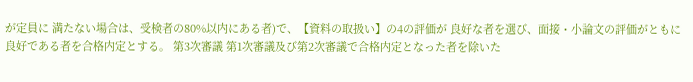が定員に 満たない場合は、受検者の80%以内にある者)で、【資料の取扱い】の4の評価が 良好な者を選び、面接・小論文の評価がともに良好である者を合格内定とする。 第3次審議 第1次審議及び第2次審議で合格内定となった者を除いた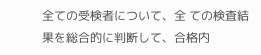全ての受検者について、全 ての検査結果を総合的に判断して、合格内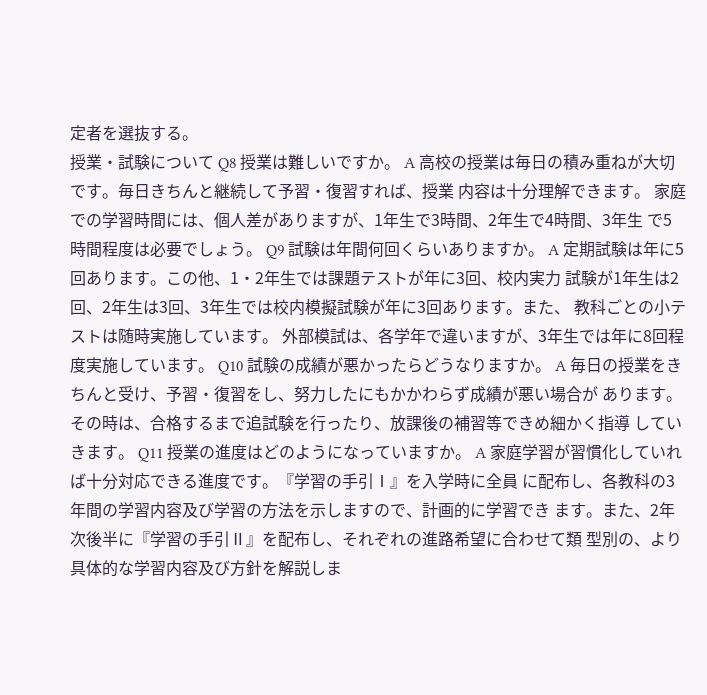定者を選抜する。
授業・試験について Q8 授業は難しいですか。 A 高校の授業は毎日の積み重ねが大切です。毎日きちんと継続して予習・復習すれば、授業 内容は十分理解できます。 家庭での学習時間には、個人差がありますが、1年生で3時間、2年生で4時間、3年生 で5時間程度は必要でしょう。 Q9 試験は年間何回くらいありますか。 A 定期試験は年に5回あります。この他、1・2年生では課題テストが年に3回、校内実力 試験が1年生は2回、2年生は3回、3年生では校内模擬試験が年に3回あります。また、 教科ごとの小テストは随時実施しています。 外部模試は、各学年で違いますが、3年生では年に8回程度実施しています。 Q10 試験の成績が悪かったらどうなりますか。 A 毎日の授業をきちんと受け、予習・復習をし、努力したにもかかわらず成績が悪い場合が あります。その時は、合格するまで追試験を行ったり、放課後の補習等できめ細かく指導 していきます。 Q11 授業の進度はどのようになっていますか。 A 家庭学習が習慣化していれば十分対応できる進度です。『学習の手引Ⅰ』を入学時に全員 に配布し、各教科の3年間の学習内容及び学習の方法を示しますので、計画的に学習でき ます。また、2年次後半に『学習の手引Ⅱ』を配布し、それぞれの進路希望に合わせて類 型別の、より具体的な学習内容及び方針を解説しま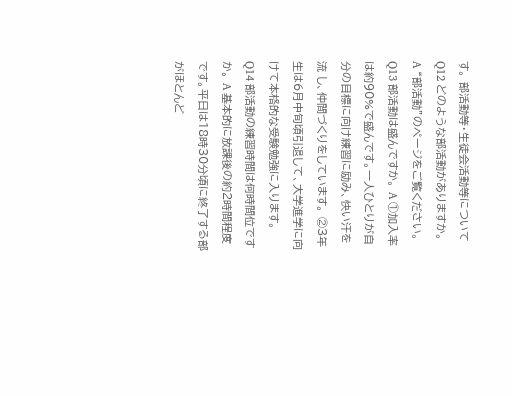す。 部活動等・生徒会活動等について Q12 どのような部活動がありますか。 A “部活動”のページをご覧ください。 Q13 部活動は盛んですか。 A ①加入率は約90%で盛んです。一人ひとりが自分の目標に向け練習に励み、快い汗を流 し、仲間づくりをしています。 ②3年生は6月中旬頃引退して、大学進学に向けて本格的な受験勉強に入ります。 Q14 部活動の練習時間は何時間位ですか。 A 基本的に放課後の約2時間程度です。平日は18時30分頃に終了する部がほとんど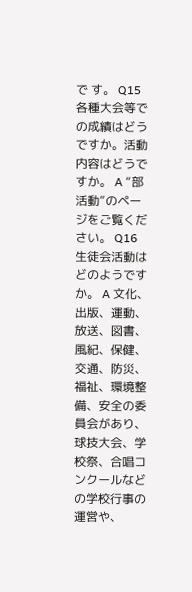で す。 Q15 各種大会等での成績はどうですか。活動内容はどうですか。 A “部活動”のページをご覧ください。 Q16 生徒会活動はどのようですか。 A 文化、出版、運動、放送、図書、風紀、保健、交通、防災、福祉、環境整備、安全の委員会があり、 球技大会、学校祭、合唱コンクールなどの学校行事の運営や、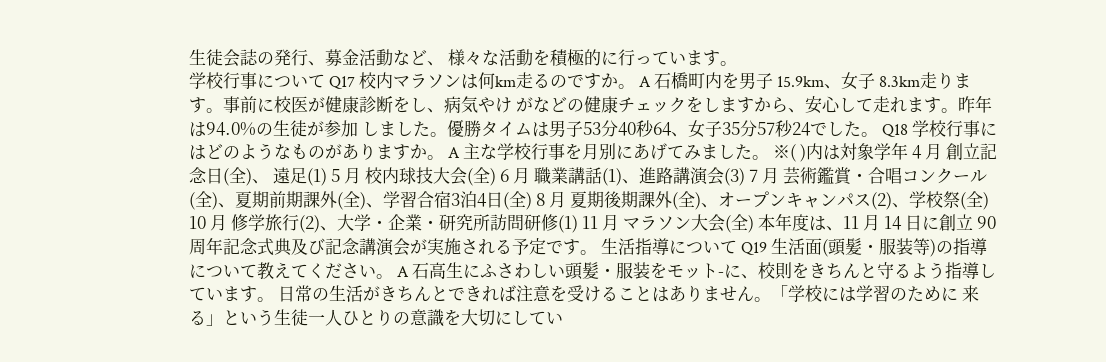生徒会誌の発行、募金活動など、 様々な活動を積極的に行っています。
学校行事について Q17 校内マラソンは何km走るのですか。 A 石橋町内を男子 15.9km、女子 8.3km走ります。事前に校医が健康診断をし、病気やけ がなどの健康チェックをしますから、安心して走れます。昨年は94.0%の生徒が参加 しました。優勝タイムは男子53分40秒64、女子35分57秒24でした。 Q18 学校行事にはどのようなものがありますか。 A 主な学校行事を月別にあげてみました。 ※( )内は対象学年 4 月 創立記念日(全)、 遠足(1) 5 月 校内球技大会(全) 6 月 職業講話(1)、進路講演会(3) 7 月 芸術鑑賞・合唱コンクール(全)、夏期前期課外(全)、学習合宿3泊4日(全) 8 月 夏期後期課外(全)、オープンキャンパス(2)、学校祭(全) 10 月 修学旅行(2)、大学・企業・研究所訪問研修(1) 11 月 マラソン大会(全) 本年度は、11 月 14 日に創立 90 周年記念式典及び記念講演会が実施される予定です。 生活指導について Q19 生活面(頭髪・服装等)の指導について教えてください。 A 石高生にふさわしい頭髪・服装をモット-に、校則をきちんと守るよう指導しています。 日常の生活がきちんとできれば注意を受けることはありません。「学校には学習のために 来る」という生徒一人ひとりの意識を大切にしてい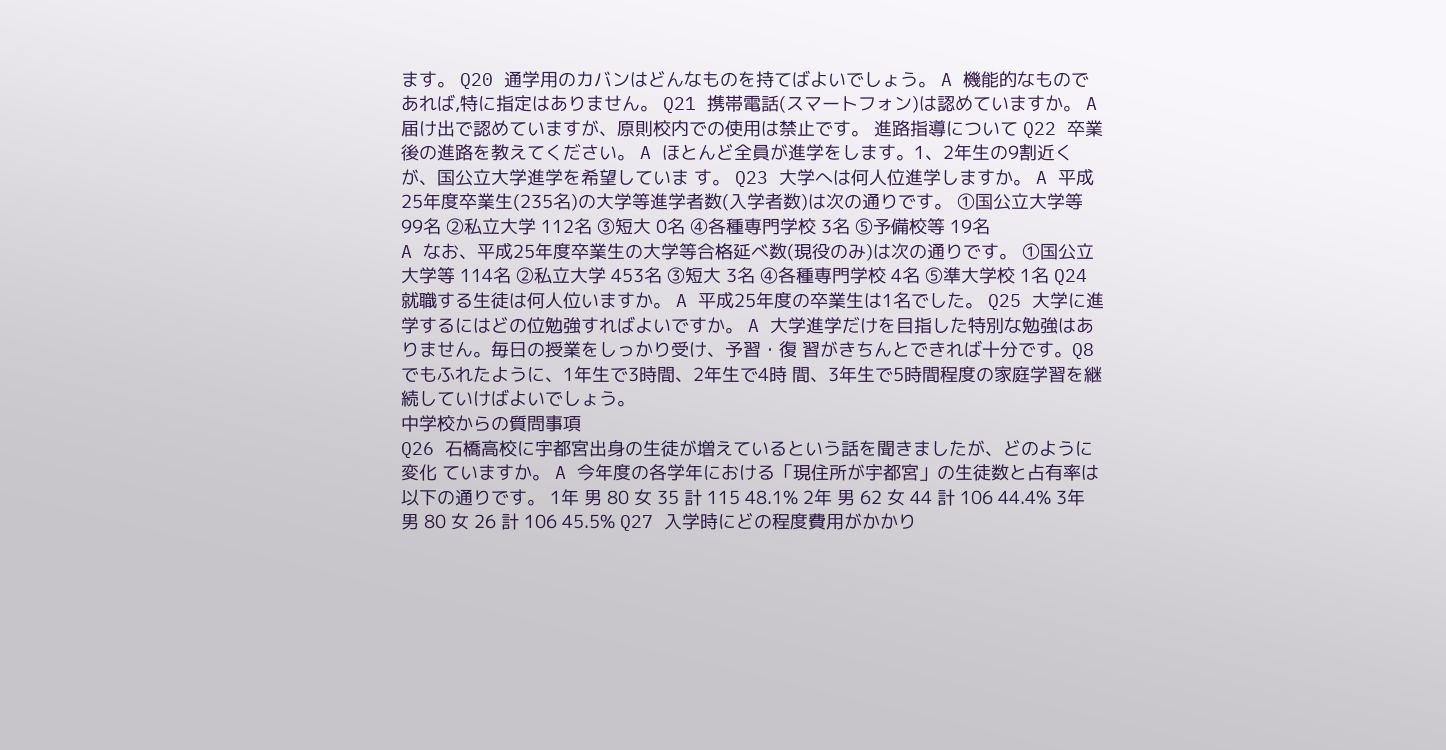ます。 Q20 通学用のカバンはどんなものを持てばよいでしょう。 A 機能的なものであれば,特に指定はありません。 Q21 携帯電話(スマートフォン)は認めていますか。 A 届け出で認めていますが、原則校内での使用は禁止です。 進路指導について Q22 卒業後の進路を教えてください。 A ほとんど全員が進学をします。1、2年生の9割近くが、国公立大学進学を希望していま す。 Q23 大学へは何人位進学しますか。 A 平成25年度卒業生(235名)の大学等進学者数(入学者数)は次の通りです。 ①国公立大学等 99名 ②私立大学 112名 ③短大 0名 ④各種専門学校 3名 ⑤予備校等 19名
A なお、平成25年度卒業生の大学等合格延べ数(現役のみ)は次の通りです。 ①国公立大学等 114名 ②私立大学 453名 ③短大 3名 ④各種専門学校 4名 ⑤準大学校 1名 Q24 就職する生徒は何人位いますか。 A 平成25年度の卒業生は1名でした。 Q25 大学に進学するにはどの位勉強すればよいですか。 A 大学進学だけを目指した特別な勉強はありません。毎日の授業をしっかり受け、予習・復 習がきちんとできれば十分です。Q8でもふれたように、1年生で3時間、2年生で4時 間、3年生で5時間程度の家庭学習を継続していけばよいでしょう。
中学校からの質問事項
Q26 石橋高校に宇都宮出身の生徒が増えているという話を聞きましたが、どのように変化 ていますか。 A 今年度の各学年における「現住所が宇都宮」の生徒数と占有率は以下の通りです。 1年 男 80 女 35 計 115 48.1% 2年 男 62 女 44 計 106 44.4% 3年 男 80 女 26 計 106 45.5% Q27 入学時にどの程度費用がかかり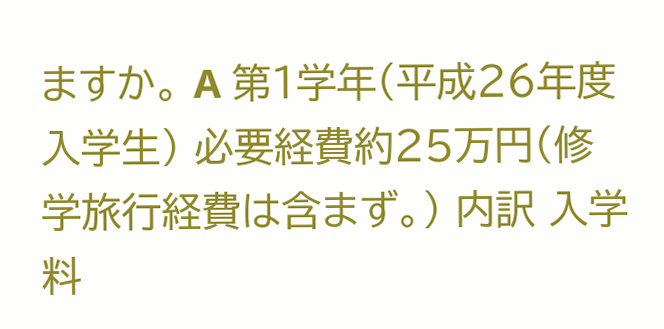ますか。 A 第1学年(平成26年度入学生) 必要経費約25万円(修学旅行経費は含まず。) 内訳 入学料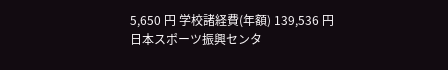5,650 円 学校諸経費(年額) 139,536 円 日本スポーツ振興センタ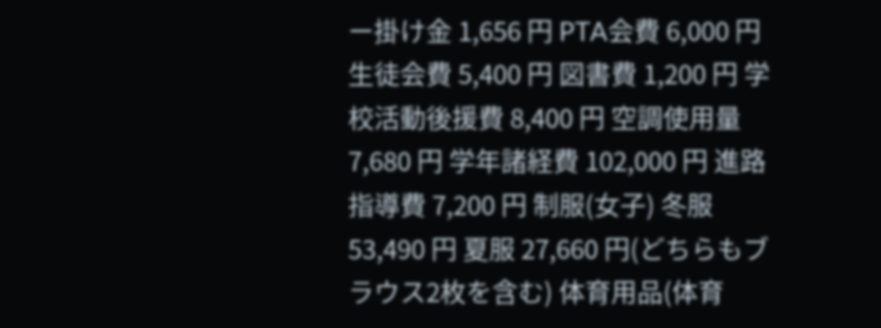ー掛け金 1,656 円 PTA会費 6,000 円 生徒会費 5,400 円 図書費 1,200 円 学校活動後援費 8,400 円 空調使用量 7,680 円 学年諸経費 102,000 円 進路指導費 7,200 円 制服(女子) 冬服 53,490 円 夏服 27,660 円(どちらもブラウス2枚を含む) 体育用品(体育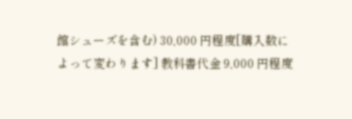館シューズを含む) 30,000 円程度[購入数によって変わります] 教科書代金 9,000 円程度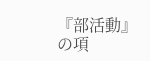『部活動』の項